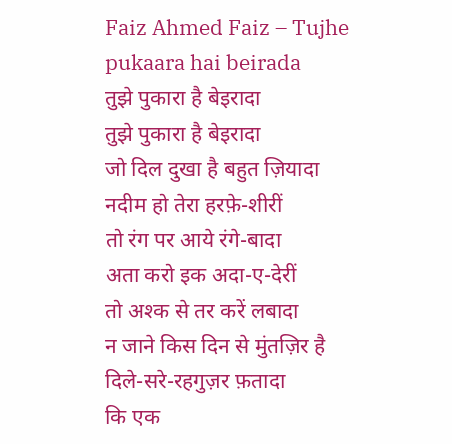Faiz Ahmed Faiz – Tujhe pukaara hai beirada
तुझे पुकारा है बेइरादा
तुझे पुकारा है बेइरादा
जो दिल दुखा है बहुत ज़ियादा
नदीम हो तेरा हरफ़े-शीरीं
तो रंग पर आये रंगे-बादा
अता करो इक अदा-ए-देरीं
तो अश्क से तर करें लबादा
न जाने किस दिन से मुंतज़िर है
दिले-सरे-रहगुज़र फ़तादा
कि एक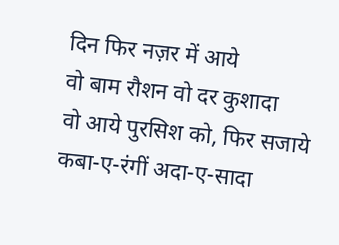दिन फिर नज़र में आये
वो बाम रौशन वो दर कुशादा
वो आये पुरसिश को, फिर सजाये
कबा-ए-रंगीं अदा-ए-सादा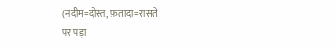(नदीम=दोस्त, फ़तादा=रासते
पर पड़ा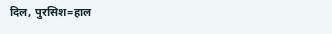दिल, पुरसिश=हाल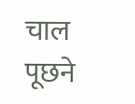चाल
पूछने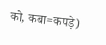को, कबा=कपड़े)